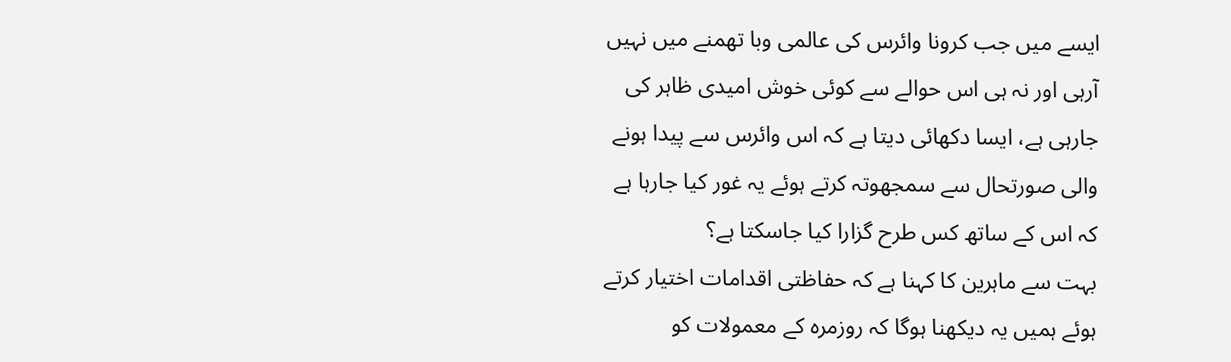ایسے میں جب کرونا وائرس کی عالمی وبا تھمنے میں نہیں آرہی اور نہ ہی اس حوالے سے کوئی خوش امیدی ظاہر کی جارہی ہے، ایسا دکھائی دیتا ہے کہ اس وائرس سے پیدا ہونے والی صورتحال سے سمجھوتہ کرتے ہوئے یہ غور کیا جارہا ہے کہ اس کے ساتھ کس طرح گزارا کیا جاسکتا ہے؟
بہت سے ماہرین کا کہنا ہے کہ حفاظتی اقدامات اختیار کرتے ہوئے ہمیں یہ دیکھنا ہوگا کہ روزمرہ کے معمولات کو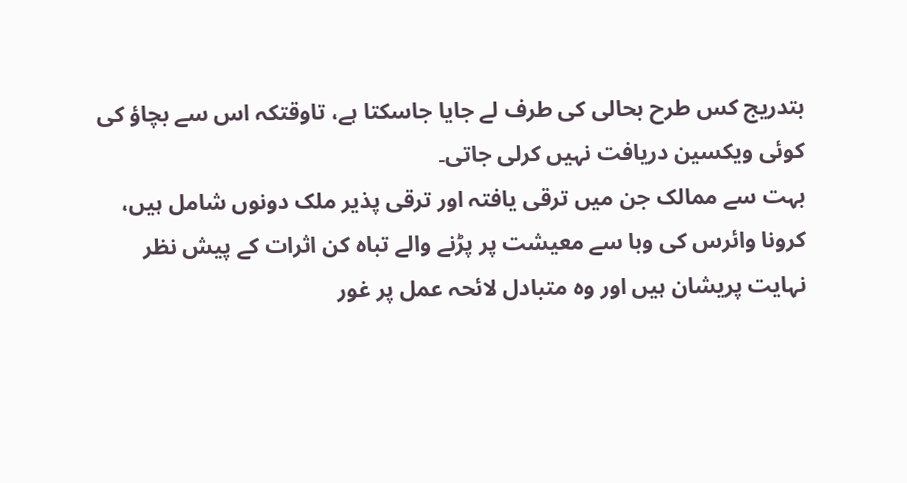بتدریج کس طرح بحالی کی طرف لے جایا جاسکتا ہے، تاوقتکہ اس سے بچاؤ کی کوئی ویکسین دریافت نہیں کرلی جاتی۔
بہت سے ممالک جن میں ترقی یافتہ اور ترقی پذیر ملک دونوں شامل ہیں، کرونا وائرس کی وبا سے معیشت پر پڑنے والے تباہ کن اثرات کے پیش نظر نہایت پریشان ہیں اور وہ متبادل لائحہ عمل پر غور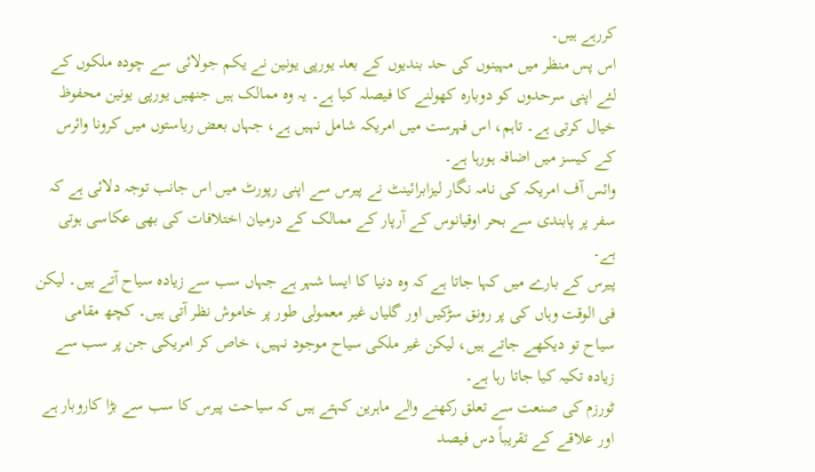کررہے ہیں۔
اس پس منظر میں مہینوں کی حد بندیوں کے بعد یورپی یونین نے یکم جولائی سے چودہ ملکوں کے لئے اپنی سرحدوں کو دوبارہ کھولنے کا فیصلہ کیا ہے۔ یہ وہ ممالک ہیں جنھیں یورپی یونین محفوظ خیال کرتی ہے۔ تاہم، اس فہرست میں امریکہ شامل نہیں ہے، جہاں بعض ریاستوں میں کرونا وائرس کے کیسز میں اضافہ ہورہا ہے۔
وائس آف امریکہ کی نامہ نگار لیزابرائینٹ نے پیرس سے اپنی رپورٹ میں اس جانب توجہ دلائی ہے کہ سفر پر پابندی سے بحر اوقیانوس کے آرپار کے ممالک کے درمیان اختلافات کی بھی عکاسی ہوتی ہے۔
پیرس کے بارے میں کہا جاتا ہے کہ وہ دنیا کا ایسا شہر ہے جہاں سب سے زیادہ سیاح آتے ہیں۔ لیکن فی الوقت وہاں کی پر رونق سڑکیں اور گلیاں غیر معمولی طور پر خاموش نظر آتی ہیں۔ کچھ مقامی سیاح تو دیکھے جاتے ہیں، لیکن غیر ملکی سیاح موجود نہیں، خاص کر امریکی جن پر سب سے زیادہ تکیہ کیا جاتا رہا ہے۔
ٹورزم کی صنعت سے تعلق رکھنے والے ماہرین کہتے ہیں کہ سیاحت پیرس کا سب سے بڑا کاروبار ہے اور علاقے کے تقریباً دس فیصد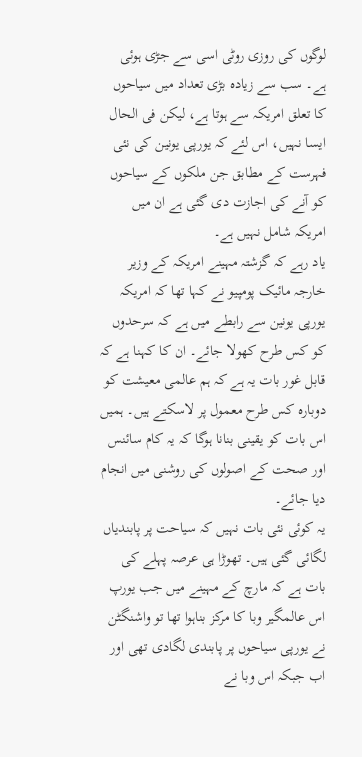لوگوں کی روزی روٹی اسی سے جڑی ہوئی ہے۔ سب سے زیادہ بڑی تعداد میں سیاحوں کا تعلق امریکہ سے ہوتا ہے، لیکن فی الحال ایسا نہیں، اس لئے کہ یورپی یونین کی نئی فہرست کے مطابق جن ملکوں کے سیاحوں کو آنے کی اجازت دی گئی ہے ان میں امریکہ شامل نہیں ہے۔
یاد رہے کہ گزشتہ مہینے امریکہ کے وزیر خارجہ مائیک پومپیو نے کہا تھا کہ امریکہ یورپی یونین سے رابطے میں ہے کہ سرحدوں کو کس طرح کھولا جائے۔ ان کا کہنا ہے کہ قابل غور بات یہ ہے کہ ہم عالمی معیشت کو دوبارہ کس طرح معمول پر لاسکتے ہیں۔ ہمیں اس بات کو یقینی بنانا ہوگا کہ یہ کام سائنس اور صحت کے اصولوں کی روشنی میں انجام دیا جائے۔
یہ کوئی نئی بات نہیں کہ سیاحت پر پابندیاں لگائی گئی ہیں۔ تھوڑا ہی عرصہ پہلے کی بات ہے کہ مارچ کے مہینے میں جب یورپ اس عالمگیر وبا کا مرکز بناہوا تھا تو واشنگٹن نے یورپی سیاحوں پر پابندی لگادی تھی اور اب جبکہ اس وبا نے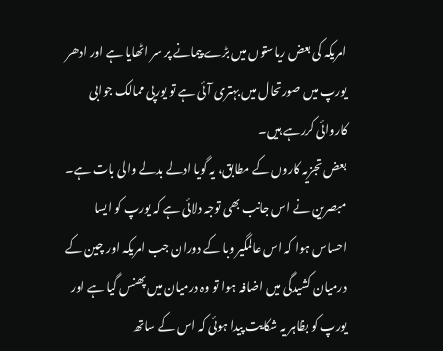امریکہ کی بعض ریاستوں میں بڑے پیمانے پر سر اٹھایا ہے اور ادھر یورپ میں صورتحال میں بہتری آئی ہے تو یورپی ممالک جوابی کاروائی کررہے ہیں۔
بعض تجزیہ کاروں کے مطابق، یہ گویا ادلے بدلے والی بات ہے۔ مبصرین نے اس جانب بھی توجہ دلائی ہے کہ یورپ کو ایسا احساس ہوا کہ اس عالمگیر وبا کے دوران جب امریکہ اور چین کے درمیان کشیدگی میں اضافہ ہوا تو وہ درمیان میں پھنس گیا ہے اور یورپ کو بظاہر یہ شکایت پیدا ہوئی کہ اس کے ساتھ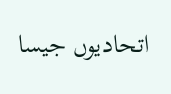اتحادیوں جیسا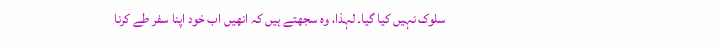سلوک نہیں کیا گیا۔ لہذا، وہ سجھتے ہیں کہ انھیں اب خود اپنا سفر طے کرنا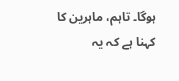ہوگا۔ تاہم، ماہرین کا کہنا ہے کہ یہ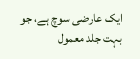ایک عارضی سوچ ہے، جو بہت جلد معمول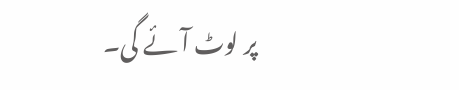پر لوٹ آئے گی۔